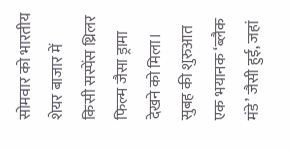सोमवार को भारतीय शेयर बाजार में किसी सस्पेंस थ्रिलर फिल्म जैसा ड्रामा देखने को मिला। सुबह की शुरुआत एक भयानक ‘ब्लैक मंडे’ जैसी हुई, जहां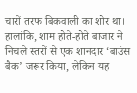चारों तरफ बिकवाली का शोर था। हालांकि, शाम होते-होते बाजार ने निचले स्तरों से एक शानदार ‘बाउंस बैक’ जरूर किया, लेकिन यह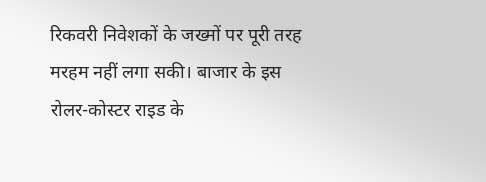रिकवरी निवेशकों के जख्मों पर पूरी तरह मरहम नहीं लगा सकी। बाजार के इस रोलर-कोस्टर राइड के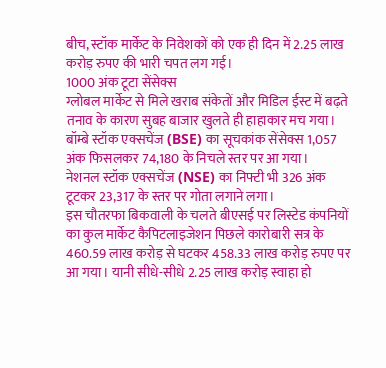बीच, स्टॉक मार्केट के निवेशकों को एक ही दिन में 2.25 लाख करोड़ रुपए की भारी चपत लग गई।
1000 अंक टूटा सेंसेक्स
ग्लोबल मार्केट से मिले खराब संकेतों और मिडिल ईस्ट में बढ़ते तनाव के कारण सुबह बाजार खुलते ही हाहाकार मच गया।
बॉम्बे स्टॉक एक्सचेंज (BSE) का सूचकांक सेंसेक्स 1,057 अंक फिसलकर 74,180 के निचले स्तर पर आ गया।
नेशनल स्टॉक एक्सचेंज (NSE) का निफ्टी भी 326 अंक टूटकर 23,317 के स्तर पर गोता लगाने लगा।
इस चौतरफा बिकवाली के चलते बीएसई पर लिस्टेड कंपनियों का कुल मार्केट कैपिटलाइजेशन पिछले कारोबारी सत्र के 460.59 लाख करोड़ से घटकर 458.33 लाख करोड़ रुपए पर आ गया। यानी सीधे-सीधे 2.25 लाख करोड़ स्वाहा हो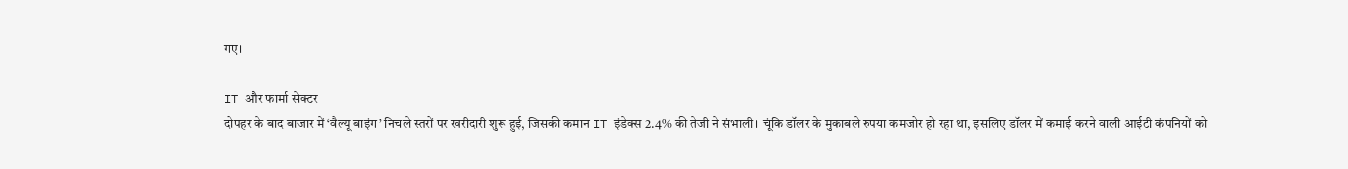गए।

IT और फार्मा सेक्टर
दोपहर के बाद बाजार में ‘वैल्यू बाइंग’ निचले स्तरों पर खरीदारी शुरू हुई, जिसकी कमान IT इंडेक्स 2.4% की तेजी ने संभाली। चूंकि डॉलर के मुकाबले रुपया कमजोर हो रहा था, इसलिए डॉलर में कमाई करने वाली आईटी कंपनियों को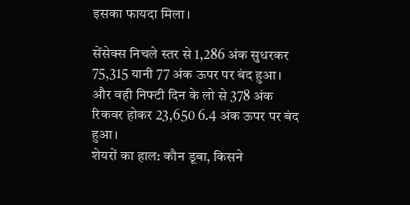इसका फायदा मिला।

सेंसेक्स निचले स्तर से 1,286 अंक सुधरकर 75,315 यानी 77 अंक ऊपर पर बंद हुआ। और वही निफ्टी दिन के लो से 378 अंक रिकवर होकर 23,650 6.4 अंक ऊपर पर बंद हुआ।
शेयरों का हाल: कौन डूबा, किसने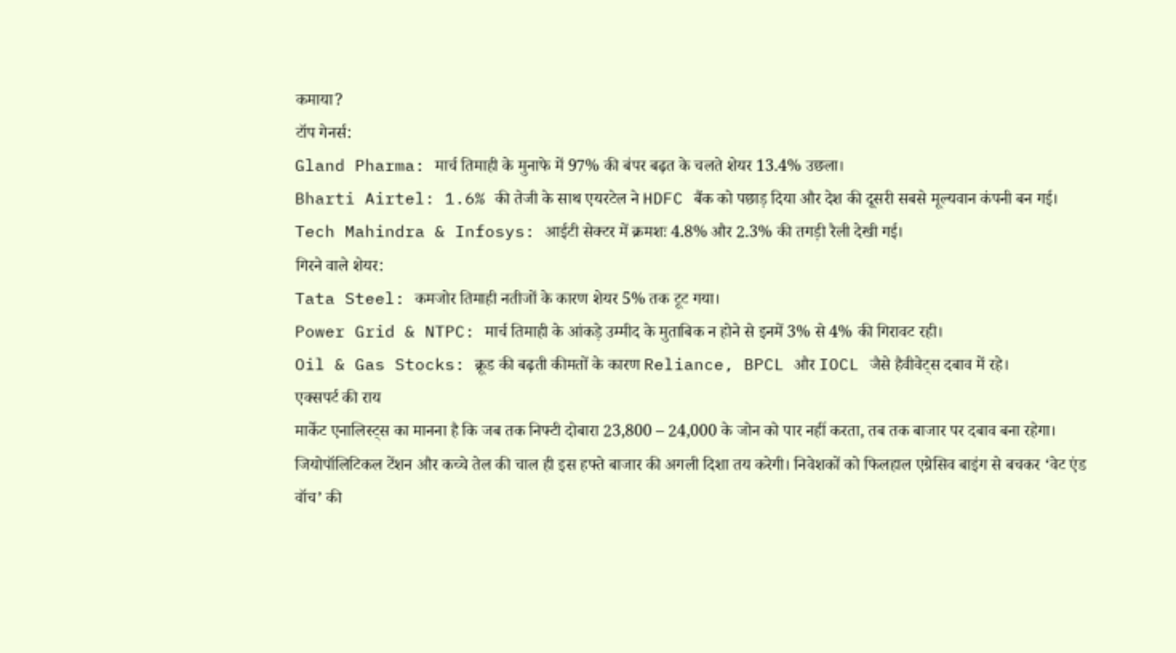कमाया?
टॉप गेनर्स:
Gland Pharma: मार्च तिमाही के मुनाफे में 97% की बंपर बढ़त के चलते शेयर 13.4% उछला।
Bharti Airtel: 1.6% की तेजी के साथ एयरटेल ने HDFC बैंक को पछाड़ दिया और देश की दूसरी सबसे मूल्यवान कंपनी बन गई।
Tech Mahindra & Infosys: आईटी सेक्टर में क्रमशः 4.8% और 2.3% की तगड़ी रैली देखी गई।
गिरने वाले शेयर:
Tata Steel: कमजोर तिमाही नतीजों के कारण शेयर 5% तक टूट गया।
Power Grid & NTPC: मार्च तिमाही के आंकड़े उम्मीद के मुताबिक न होने से इनमें 3% से 4% की गिरावट रही।
Oil & Gas Stocks: क्रूड की बढ़ती कीमतों के कारण Reliance, BPCL और IOCL जैसे हैवीवेट्स दबाव में रहे।
एक्सपर्ट की राय
मार्केट एनालिस्ट्स का मानना है कि जब तक निफ्टी दोबारा 23,800 – 24,000 के जोन को पार नहीं करता, तब तक बाजार पर दबाव बना रहेगा। जियोपॉलिटिकल टेंशन और कच्चे तेल की चाल ही इस हफ्ते बाजार की अगली दिशा तय करेगी। निवेशकों को फिलहाल एग्रेसिव बाइंग से बचकर ‘वेट एंड वॉच’ की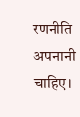रणनीति अपनानी चाहिए।